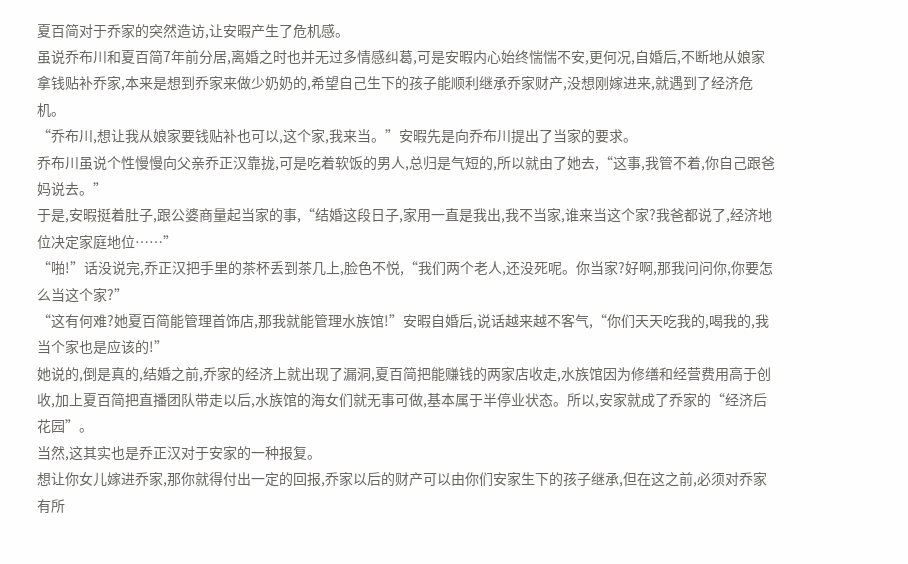夏百简对于乔家的突然造访,让安暇产生了危机感。
虽说乔布川和夏百简7年前分居,离婚之时也并无过多情感纠葛,可是安暇内心始终惴惴不安,更何况,自婚后,不断地从娘家拿钱贴补乔家,本来是想到乔家来做少奶奶的,希望自己生下的孩子能顺利继承乔家财产,没想刚嫁进来,就遇到了经济危机。
“乔布川,想让我从娘家要钱贴补也可以,这个家,我来当。”安暇先是向乔布川提出了当家的要求。
乔布川虽说个性慢慢向父亲乔正汉靠拢,可是吃着软饭的男人,总归是气短的,所以就由了她去,“这事,我管不着,你自己跟爸妈说去。”
于是,安暇挺着肚子,跟公婆商量起当家的事,“结婚这段日子,家用一直是我出,我不当家,谁来当这个家?我爸都说了,经济地位决定家庭地位……”
“啪!”话没说完,乔正汉把手里的茶杯丢到茶几上,脸色不悦,“我们两个老人,还没死呢。你当家?好啊,那我问问你,你要怎么当这个家?”
“这有何难?她夏百简能管理首饰店,那我就能管理水族馆!”安暇自婚后,说话越来越不客气,“你们天天吃我的,喝我的,我当个家也是应该的!”
她说的,倒是真的,结婚之前,乔家的经济上就出现了漏洞,夏百简把能赚钱的两家店收走,水族馆因为修缮和经营费用高于创收,加上夏百简把直播团队带走以后,水族馆的海女们就无事可做,基本属于半停业状态。所以,安家就成了乔家的“经济后花园”。
当然,这其实也是乔正汉对于安家的一种报复。
想让你女儿嫁进乔家,那你就得付出一定的回报,乔家以后的财产可以由你们安家生下的孩子继承,但在这之前,必须对乔家有所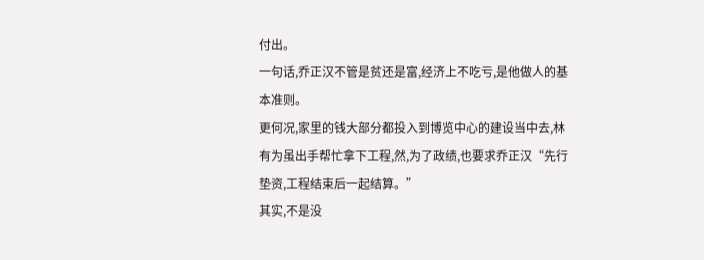付出。
一句话,乔正汉不管是贫还是富,经济上不吃亏,是他做人的基本准则。
更何况,家里的钱大部分都投入到博览中心的建设当中去,林有为虽出手帮忙拿下工程,然,为了政绩,也要求乔正汉“先行垫资,工程结束后一起结算。”
其实,不是没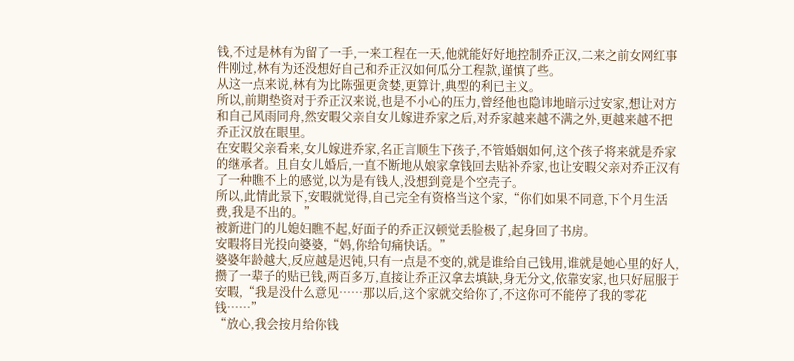钱,不过是林有为留了一手,一来工程在一天,他就能好好地控制乔正汉,二来之前女网红事件刚过,林有为还没想好自己和乔正汉如何瓜分工程款,谨慎了些。
从这一点来说,林有为比陈强更贪婪,更算计,典型的利已主义。
所以,前期垫资对于乔正汉来说,也是不小心的压力,曾经他也隐讳地暗示过安家,想让对方和自己风雨同舟,然安暇父亲自女儿嫁进乔家之后,对乔家越来越不满之外,更越来越不把乔正汉放在眼里。
在安暇父亲看来,女儿嫁进乔家,名正言顺生下孩子,不管婚姻如何,这个孩子将来就是乔家的继承者。且自女儿婚后,一直不断地从娘家拿钱回去贴补乔家,也让安暇父亲对乔正汉有了一种瞧不上的感觉,以为是有钱人,没想到竟是个空壳子。
所以,此情此景下,安暇就觉得,自己完全有资格当这个家,“你们如果不同意,下个月生活费,我是不出的。”
被新进门的儿媳妇瞧不起,好面子的乔正汉顿觉丢脸极了,起身回了书房。
安暇将目光投向婆婆,“妈,你给句痛快话。”
婆婆年龄越大,反应越是迟钝,只有一点是不变的,就是谁给自己钱用,谁就是她心里的好人,攒了一辈子的贴已钱,两百多万,直接让乔正汉拿去填缺,身无分文,依靠安家,也只好屈服于安暇,“我是没什么意见……那以后,这个家就交给你了,不这你可不能停了我的零花钱……”
“放心,我会按月给你钱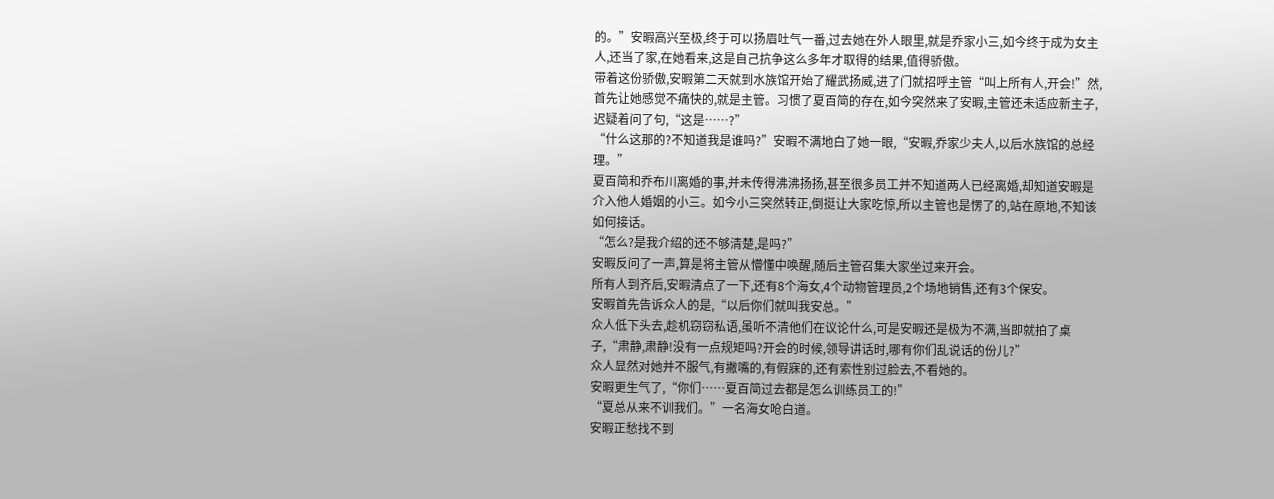的。”安暇高兴至极,终于可以扬眉吐气一番,过去她在外人眼里,就是乔家小三,如今终于成为女主人,还当了家,在她看来,这是自己抗争这么多年才取得的结果,值得骄傲。
带着这份骄傲,安暇第二天就到水族馆开始了耀武扬威,进了门就招呼主管“叫上所有人,开会!”然,首先让她感觉不痛快的,就是主管。习惯了夏百简的存在,如今突然来了安暇,主管还未适应新主子,迟疑着问了句,“这是……?”
“什么这那的?不知道我是谁吗?”安暇不满地白了她一眼,“安暇,乔家少夫人,以后水族馆的总经理。”
夏百简和乔布川离婚的事,并未传得沸沸扬扬,甚至很多员工并不知道两人已经离婚,却知道安暇是介入他人婚姻的小三。如今小三突然转正,倒挺让大家吃惊,所以主管也是愣了的,站在原地,不知该如何接话。
“怎么?是我介绍的还不够清楚,是吗?”
安暇反问了一声,算是将主管从懵懂中唤醒,随后主管召集大家坐过来开会。
所有人到齐后,安暇清点了一下,还有8个海女,4个动物管理员,2个场地销售,还有3个保安。
安暇首先告诉众人的是,“以后你们就叫我安总。”
众人低下头去,趁机窃窃私语,虽听不清他们在议论什么,可是安暇还是极为不满,当即就拍了桌子,“肃静,肃静!没有一点规矩吗?开会的时候,领导讲话时,哪有你们乱说话的份儿?”
众人显然对她并不服气,有撇嘴的,有假寐的,还有索性别过脸去,不看她的。
安暇更生气了,“你们……夏百简过去都是怎么训练员工的!”
“夏总从来不训我们。”一名海女呛白道。
安暇正愁找不到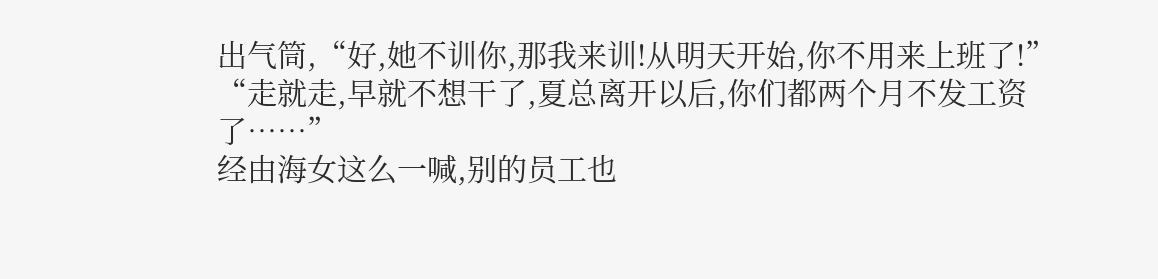出气筒,“好,她不训你,那我来训!从明天开始,你不用来上班了!”
“走就走,早就不想干了,夏总离开以后,你们都两个月不发工资了……”
经由海女这么一喊,别的员工也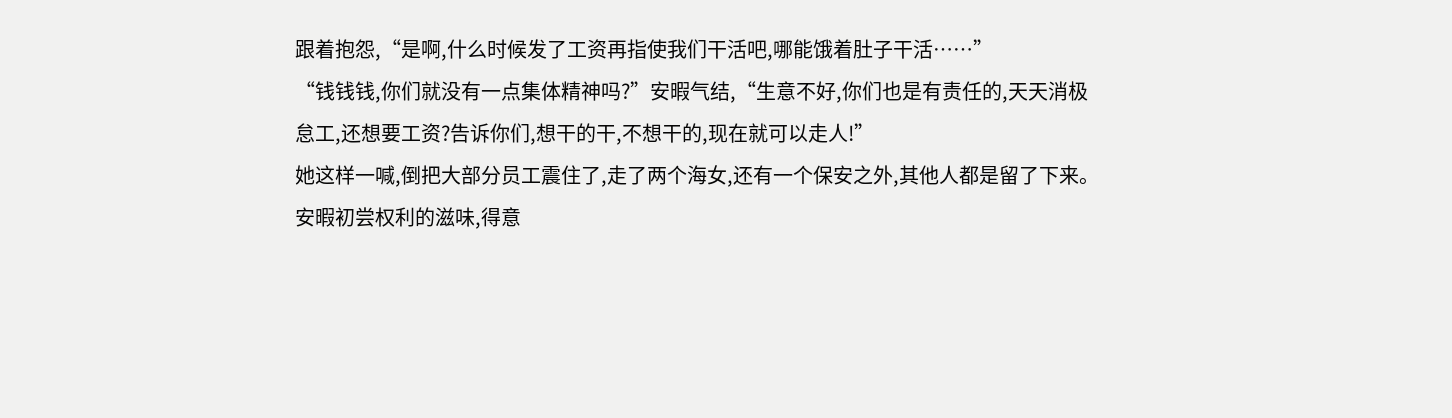跟着抱怨,“是啊,什么时候发了工资再指使我们干活吧,哪能饿着肚子干活……”
“钱钱钱,你们就没有一点集体精神吗?”安暇气结,“生意不好,你们也是有责任的,天天消极怠工,还想要工资?告诉你们,想干的干,不想干的,现在就可以走人!”
她这样一喊,倒把大部分员工震住了,走了两个海女,还有一个保安之外,其他人都是留了下来。
安暇初尝权利的滋味,得意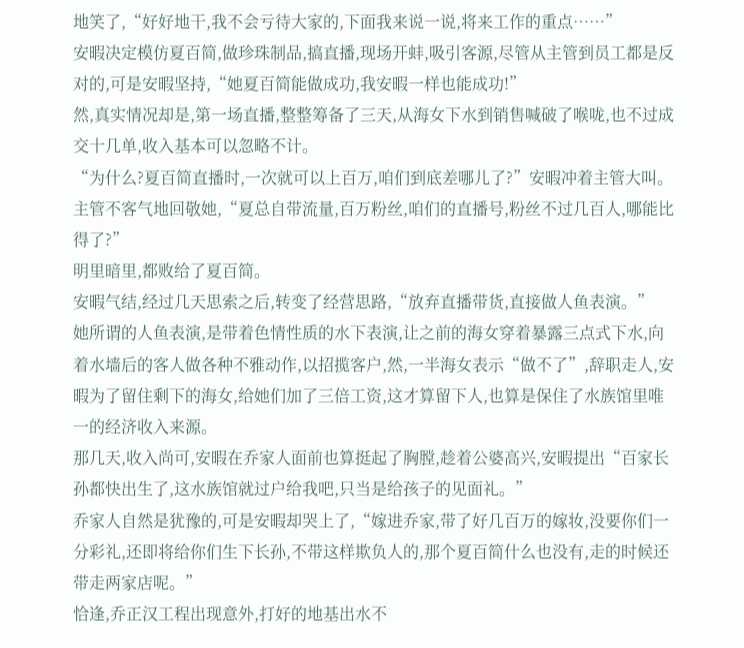地笑了,“好好地干,我不会亏待大家的,下面我来说一说,将来工作的重点……”
安暇决定模仿夏百简,做珍珠制品,搞直播,现场开蚌,吸引客源,尽管从主管到员工都是反对的,可是安暇坚持,“她夏百简能做成功,我安暇一样也能成功!”
然,真实情况却是,第一场直播,整整筹备了三天,从海女下水到销售喊破了喉咙,也不过成交十几单,收入基本可以忽略不计。
“为什么?夏百简直播时,一次就可以上百万,咱们到底差哪儿了?”安暇冲着主管大叫。
主管不客气地回敬她,“夏总自带流量,百万粉丝,咱们的直播号,粉丝不过几百人,哪能比得了?”
明里暗里,都败给了夏百简。
安暇气结,经过几天思索之后,转变了经营思路,“放弃直播带货,直接做人鱼表演。”
她所谓的人鱼表演,是带着色情性质的水下表演,让之前的海女穿着暴露三点式下水,向着水墙后的客人做各种不雅动作,以招揽客户,然,一半海女表示“做不了”,辞职走人,安暇为了留住剩下的海女,给她们加了三倍工资,这才算留下人,也算是保住了水族馆里唯一的经济收入来源。
那几天,收入尚可,安暇在乔家人面前也算挺起了胸膛,趁着公婆高兴,安暇提出“百家长孙都快出生了,这水族馆就过户给我吧,只当是给孩子的见面礼。”
乔家人自然是犹豫的,可是安暇却哭上了,“嫁进乔家,带了好几百万的嫁妆,没要你们一分彩礼,还即将给你们生下长孙,不带这样欺负人的,那个夏百简什么也没有,走的时候还带走两家店呢。”
恰逢,乔正汉工程出现意外,打好的地基出水不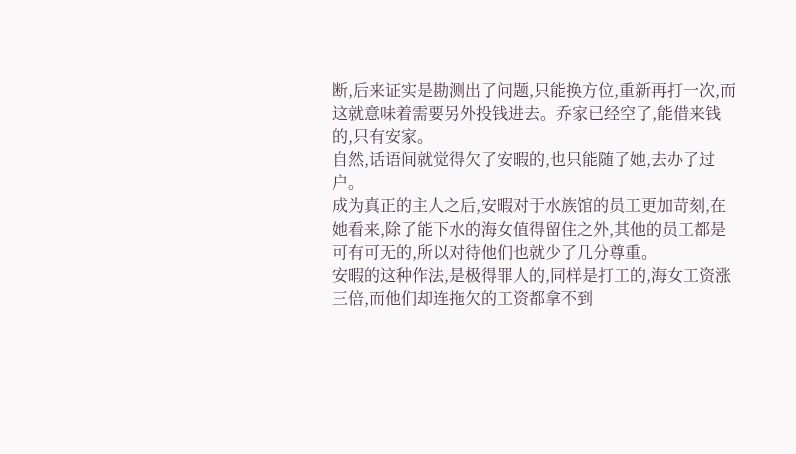断,后来证实是勘测出了问题,只能换方位,重新再打一次,而这就意味着需要另外投钱进去。乔家已经空了,能借来钱的,只有安家。
自然,话语间就觉得欠了安暇的,也只能随了她,去办了过户。
成为真正的主人之后,安暇对于水族馆的员工更加苛刻,在她看来,除了能下水的海女值得留住之外,其他的员工都是可有可无的,所以对待他们也就少了几分尊重。
安暇的这种作法,是极得罪人的,同样是打工的,海女工资涨三倍,而他们却连拖欠的工资都拿不到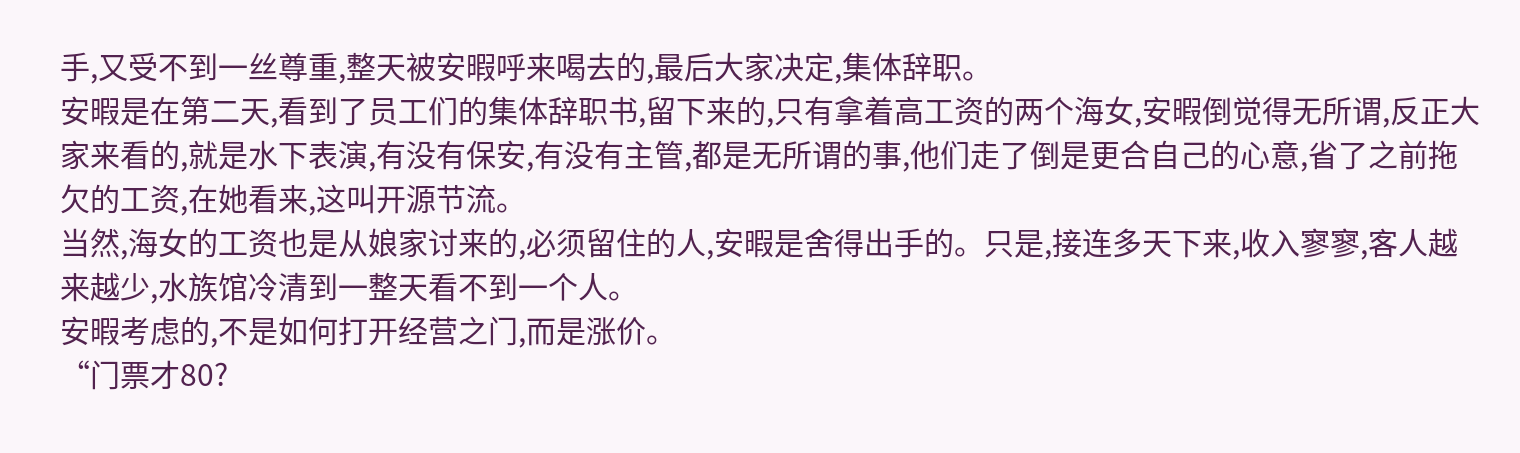手,又受不到一丝尊重,整天被安暇呼来喝去的,最后大家决定,集体辞职。
安暇是在第二天,看到了员工们的集体辞职书,留下来的,只有拿着高工资的两个海女,安暇倒觉得无所谓,反正大家来看的,就是水下表演,有没有保安,有没有主管,都是无所谓的事,他们走了倒是更合自己的心意,省了之前拖欠的工资,在她看来,这叫开源节流。
当然,海女的工资也是从娘家讨来的,必须留住的人,安暇是舍得出手的。只是,接连多天下来,收入寥寥,客人越来越少,水族馆冷清到一整天看不到一个人。
安暇考虑的,不是如何打开经营之门,而是涨价。
“门票才80?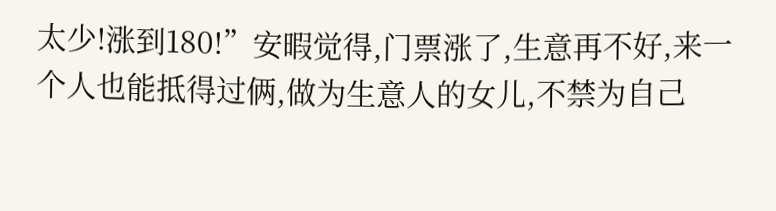太少!涨到180!”安暇觉得,门票涨了,生意再不好,来一个人也能抵得过俩,做为生意人的女儿,不禁为自己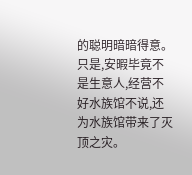的聪明暗暗得意。
只是,安暇毕竟不是生意人,经营不好水族馆不说,还为水族馆带来了灭顶之灾。